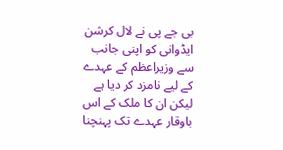بی جے پی نے لال کرشن ایڈوانی کو اپنی جانب سے وزیراعظم کے عہدے کے لیے نامزد کر دیا ہے لیکن ان کا ملک کے اس باوقار عہدے تک پہنچنا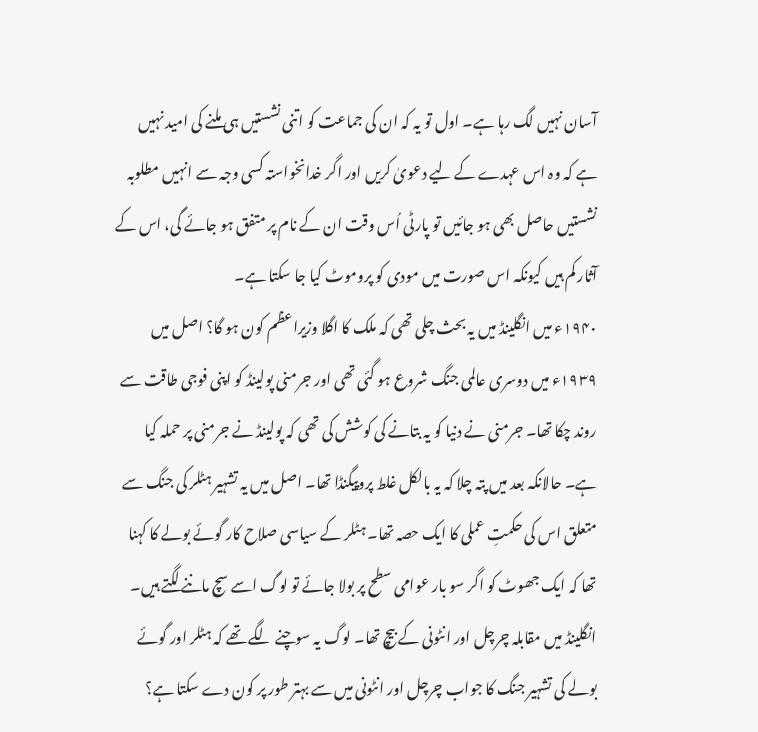آسان نہیں لگ رہا ہے۔ اول تو یہ کہ ان کی جماعت کو اتنی نشستیں ہی ملنے کی امید نہیں ہے کہ وہ اس عہدے کے لیے دعویٰ کریں اور اگر خدانخواستہ کسی وجہ سے انہیں مطلوبہ نشستیں حاصل بھی ہو جائیں تو پارٹی اُس وقت ان کے نام پر متفق ہو جائے گی، اس کے آثار کم ہیں کیونکہ اس صورت میں مودی کو پروموٹ کیا جا سکتا ہے۔
۱۹۴۰ء میں انگلینڈ میں یہ بحث چلی تھی کہ ملک کا اگلا وزیراعظم کون ہو گا؟ اصل میں ۱۹۳۹ء میں دوسری عالمی جنگ شروع ہو گئی تھی اور جرمنی پولینڈ کو اپنی فوجی طاقت سے روند چکا تھا۔ جرمنی نے دنیا کو یہ بتانے کی کوشش کی تھی کہ پولینڈ نے جرمنی پر حملہ کیا ہے۔ حالانکہ بعد میں پتہ چلا کہ یہ بالکل غلط پروپیگنڈا تھا۔ اصل میں یہ تشہیر ہٹلر کی جنگ سے متعلق اس کی حکمتِ عملی کا ایک حصہ تھا۔ ہٹلر کے سیاسی صلاح کار گوئے بولے کا کہنا تھا کہ ایک جھوٹ کو اگر سو بار عوامی سطح پر بولا جائے تو لوگ اسے سچ ماننے لگتے ہیں۔ انگلینڈ میں مقابلہ چرچل اور انٹونی کے بیچ تھا۔ لوگ یہ سوچنے لگے تھے کہ ہٹلر اور گوئے بولے کی تشہیر جنگ کا جواب چرچل اور انٹونی میں سے بہتر طور پر کون دے سکتا ہے؟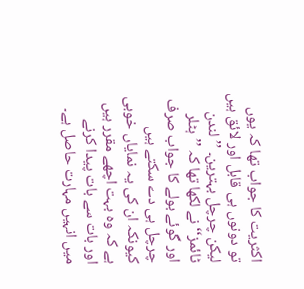اکثریت کا جواب تھا کہ یوں تو دونوں ہی قابل اور لائق ہیں لیکن چرچل بہترین۔ ’’لندن ٹائمز‘‘ نے لکھا تھا کہ ’’ہٹلر اور گوئے بولے کا جواب صرف چرچل ہی دے سکتے ہیں کیونکہ ان کی یہ نمایاں خوبی ہے کہ وہ بہت اچھے مقرر ہیں اور بات سے بات پیدا کرنے میں انہیں مہارت حاصل ہے۔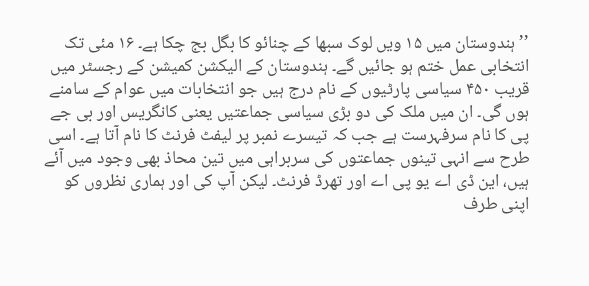’’ہندوستان میں ۱۵ ویں لوک سبھا کے چنائو کا بگل بج چکا ہے۔ ۱۶ مئی تک انتخابی عمل ختم ہو جائیں گے۔ ہندوستان کے الیکشن کمیشن کے رجسٹر میں قریب ۴۵۰ سیاسی پارٹیوں کے نام درج ہیں جو انتخابات میں عوام کے سامنے ہوں گی۔ ان میں ملک کی دو بڑی سیاسی جماعتیں یعنی کانگریس اور بی جے پی کا نام سرفہرست ہے جب کہ تیسرے نمبر پر لیفٹ فرنٹ کا نام آتا ہے۔ اسی طرح سے انہی تینوں جماعتوں کی سربراہی میں تین محاذ بھی وجود میں آئے ہیں، این ڈی اے یو پی اے اور تھرڈ فرنٹ۔ لیکن آپ کی اور ہماری نظروں کو اپنی طرف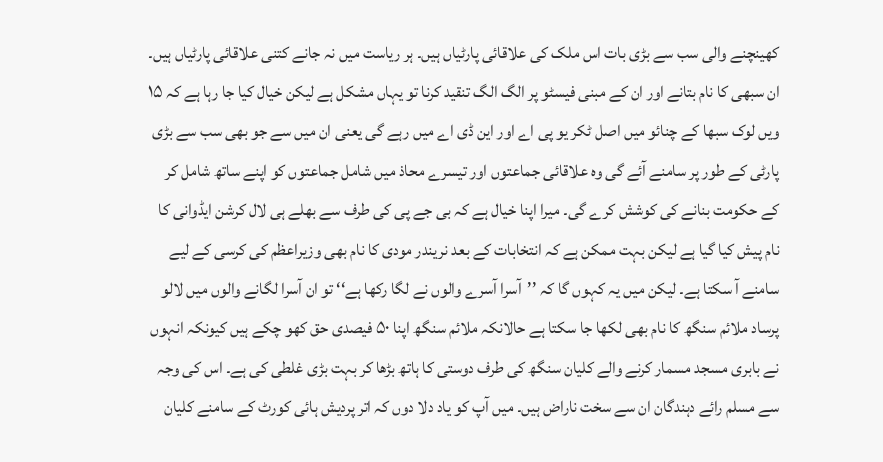کھینچنے والی سب سے بڑی بات اس ملک کی علاقائی پارٹیاں ہیں۔ ہر ریاست میں نہ جانے کتنی علاقائی پارٹیاں ہیں۔ ان سبھی کا نام بتانے اور ان کے مبنی فیسٹو پر الگ الگ تنقید کرنا تو یہاں مشکل ہے لیکن خیال کیا جا رہا ہے کہ ۱۵ ویں لوک سبھا کے چنائو میں اصل ٹکر یو پی اے اور این ڈی اے میں رہے گی یعنی ان میں سے جو بھی سب سے بڑی پارٹی کے طور پر سامنے آئے گی وہ علاقائی جماعتوں اور تیسرے محاذ میں شامل جماعتوں کو اپنے ساتھ شامل کر کے حکومت بنانے کی کوشش کرے گی۔ میرا اپنا خیال ہے کہ بی جے پی کی طرف سے بھلے ہی لال کرشن ایڈوانی کا نام پیش کیا گیا ہے لیکن بہت ممکن ہے کہ انتخابات کے بعد نریندر مودی کا نام بھی وزیراعظم کی کرسی کے لیے سامنے آ سکتا ہے۔ لیکن میں یہ کہوں گا کہ ’’آسرا آسرے والوں نے لگا رکھا ہے‘‘ تو ان آسرا لگانے والوں میں لالو پرساد ملائم سنگھ کا نام بھی لکھا جا سکتا ہے حالانکہ ملائم سنگھ اپنا ۵۰ فیصدی حق کھو چکے ہیں کیونکہ انہوں نے بابری مسجد مسمار کرنے والے کلیان سنگھ کی طرف دوستی کا ہاتھ بڑھا کر بہت بڑی غلطی کی ہے۔ اس کی وجہ سے مسلم رائے دہندگان ان سے سخت ناراض ہیں۔ میں آپ کو یاد دلا دوں کہ اتر پردیش ہائی کورٹ کے سامنے کلیان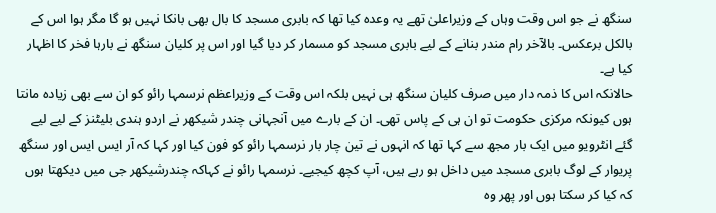سنگھ نے جو اس وقت وہاں کے وزیراعلیٰ تھے یہ وعدہ کیا تھا کہ بابری مسجد کا بال بھی بانکا نہیں ہو گا مگر ہوا اس کے بالکل برعکس۔ بالآخر رام مندر بنانے کے لیے بابری مسجد کو مسمار کر دیا گیا اور اس پر کلیان سنگھ نے بارہا فخر کا اظہار کیا ہے۔
حالانکہ اس کا ذمہ دار میں صرف کلیان سنگھ ہی نہیں بلکہ اس وقت کے وزیراعظم نرسمہا رائو کو ان سے بھی زیادہ مانتا ہوں کیونکہ مرکزی حکومت تو ان ہی کے پاس تھی۔ ان کے بارے میں آنجہانی چندر شیکھر نے اردو ہندی بلیٹنز کے لیے لیے گئے انٹرویو میں ایک بار مجھ سے کہا تھا کہ انہوں نے تین چار بار نرسمہا رائو کو فون کیا اور کہا کہ آر ایس ایس اور سنگھ پریوار کے لوگ بابری مسجد میں داخل ہو رہے ہیں، آپ کچھ کیجیے۔ نرسمہا رائو نے کہاکہ چندرشیکھر جی میں دیکھتا ہوں کہ کیا کر سکتا ہوں اور پھر وہ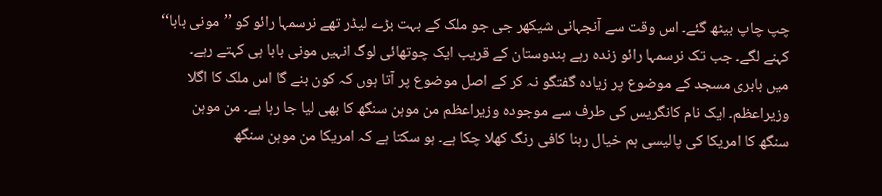چپ چاپ بیٹھ گئے۔ اس وقت سے آنجہانی شیکھر جی جو ملک کے بہت بڑے لیڈر تھے نرسمہا رائو کو ’’مونی بابا‘‘ کہنے لگے۔ جب تک نرسمہا رائو زندہ رہے ہندوستان کے قریب ایک چوتھائی لوگ انہیں مونی بابا ہی کہتے رہے۔
میں بابری مسجد کے موضوع پر زیادہ گفتگو نہ کر کے اصل موضوع پر آتا ہوں کہ کون بنے گا اس ملک کا اگلا وزیراعظم۔ ایک نام کانگریس کی طرف سے موجودہ وزیراعظم من موہن سنگھ کا بھی لیا جا رہا ہے۔ من موہن سنگھ کا امریکا کی پالیسی ہم خیال رہنا کافی رنگ کھلا چکا ہے۔ ہو سکتا ہے کہ امریکا من موہن سنگھ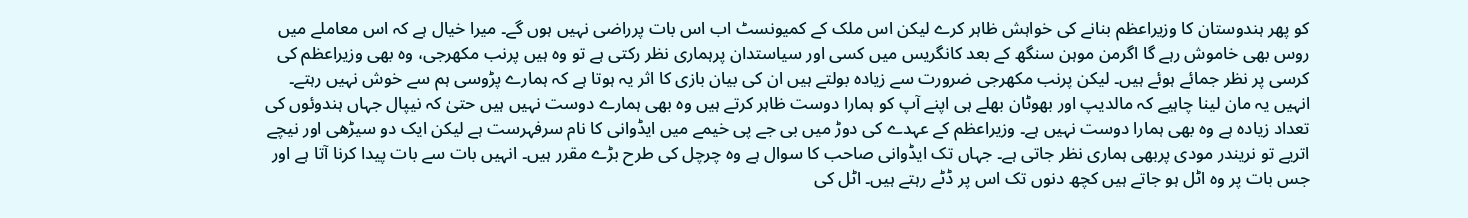کو پھر ہندوستان کا وزیراعظم بنانے کی خواہش ظاہر کرے لیکن اس ملک کے کمیونسٹ اب اس بات پرراضی نہیں ہوں گے۔ میرا خیال ہے کہ اس معاملے میں روس بھی خاموش رہے گا اگرمن موہن سنگھ کے بعد کانگریس میں کسی اور سیاستدان پرہماری نظر رکتی ہے تو وہ ہیں پرنب مکھرجی، وہ بھی وزیراعظم کی کرسی پر نظر جمائے ہوئے ہیں۔ لیکن پرنب مکھرجی ضرورت سے زیادہ بولتے ہیں ان کی بیان بازی کا اثر یہ ہوتا ہے کہ ہمارے پڑوسی ہم سے خوش نہیں رہتے۔ انہیں یہ مان لینا چاہیے کہ مالدیپ اور بھوٹان بھلے ہی اپنے آپ کو ہمارا دوست ظاہر کرتے ہیں وہ بھی ہمارے دوست نہیں ہیں حتیٰ کہ نیپال جہاں ہندوئوں کی تعداد زیادہ ہے وہ بھی ہمارا دوست نہیں ہے۔ وزیراعظم کے عہدے کی دوڑ میں بی جے پی خیمے میں ایڈوانی کا نام سرفہرست ہے لیکن ایک دو سیڑھی اور نیچے اتریے تو نریندر مودی پربھی ہماری نظر جاتی ہے۔ جہاں تک ایڈوانی صاحب کا سوال ہے وہ چرچل کی طرح بڑے مقرر ہیں۔ انہیں بات سے بات پیدا کرنا آتا ہے اور جس بات پر وہ اٹل ہو جاتے ہیں کچھ دنوں تک اس پر ڈٹے رہتے ہیں۔ اٹل کی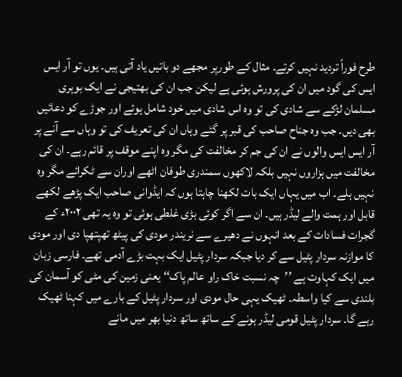طرح فوراً تردید نہیں کرتے۔ مثال کے طورپر مجھے دو باتیں یاد آتی ہیں۔ یوں تو آر ایس ایس کی گود میں ان کی پرورش ہوئی ہے لیکن جب ان کی بھتیجی نے ایک بوہری مسلمان لڑکے سے شادی کی تو وہ اس شادی میں خود شامل ہوئے اور جوڑے کو دعائیں بھی دیں۔ جب وہ جناح صاحب کی قبر پر گئے وہاں ان کی تعریف کی تو وہاں سے آنے پر آر ایس ایس والوں نے ان کی جم کر مخالفت کی مگر وہ اپنے موقف پر قائم رہے۔ ان کی مخالفت میں ہزاروں نہیں بلکہ لاکھوں سمندری طوفان اٹھے اوران سے ٹکرائے مگر وہ نہیں ہلے۔ اب میں یہاں ایک بات لکھنا چاہتا ہوں کہ ایڈوانی صاحب ایک پڑھے لکھے قابل اور ہمت والے لیڈر ہیں۔ ان سے اگر کوئی بڑی غلطی ہوئی تو وہ یہ تھی ۲۰۰۲ء کے گجرات فسادات کے بعد انہوں نے دھیرے سے نریندر مودی کی پیٹھ تھپتھپا دی اور مودی کا موازنہ سردار پٹیل سے کر دیا جبکہ سردار پٹیل ایک بہت بڑے آدمی تھے۔ فارسی زبان میں ایک کہاوت ہے ’’چہ نسبت خاک راو عالم پاک‘‘ یعنی زمین کی مٹی کو آسمان کی بلندی سے کیا واسطہ۔ ٹھیک یہی حال مودی اور سردار پٹیل کے بارے میں کہنا ٹھیک رہے گا۔ سردار پٹیل قومی لیڈر ہونے کے ساتھ ساتھ دنیا بھر میں مانے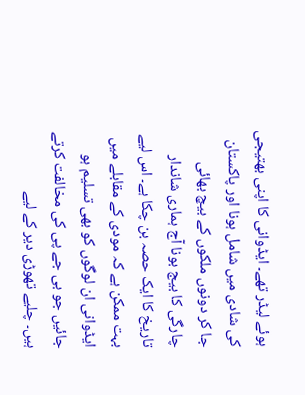ہوئے لیڈر تھے۔ ایڈوانی کا اپنی بھتیجی کی شادی میں شامل ہونا اور پاکستان جا کر دونوں ملکوں کے بیچ بھائی چارگی کا بیج بونا آج ہماری شاندار تاریخ کا ایک حصہ بن چکا ہے۔ اس لیے بہت ممکن ہے کہ مودی کے مقابلے میں ایڈوانی ان لوگوں کو بھی تسلیم ہو جائیں جو بی جے پی کی مخالفت کرتے ہیں۔ چلیے تھوڑی دیر کے لیے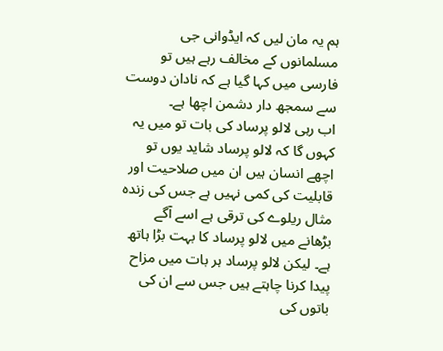ہم یہ مان لیں کہ ایڈوانی جی مسلمانوں کے مخالف رہے ہیں تو فارسی میں کہا گیا ہے کہ نادان دوست سے سمجھ دار دشمن اچھا ہے۔
اب رہی لالو پرساد کی بات تو میں یہ کہوں گا کہ لالو پرساد شاید یوں تو اچھے انسان ہیں ان میں صلاحیت اور قابلیت کی کمی نہیں ہے جس کی زندہ مثال ریلوے کی ترقی ہے اسے آگے بڑھانے میں لالو پرساد کا بہت بڑا ہاتھ ہے۔ لیکن لالو پرساد ہر بات میں مزاح پیدا کرنا چاہتے ہیں جس سے ان کی باتوں کی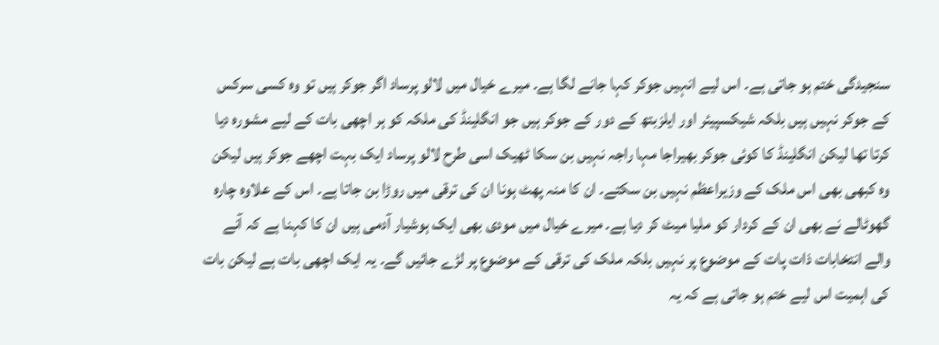سنجیدگی ختم ہو جاتی ہے۔ اس لیے انہیں جوکر کہا جانے لگا ہے۔ میرے خیال میں لالو پرساد اگر جوکر ہیں تو وہ کسی سرکس کے جوکر نہیں ہیں بلکہ شیکسپیئر اور ایلزبتھ کے دور کے جوکر ہیں جو انگلینڈ کی ملکہ کو ہر اچھی بات کے لیے مشورہ دیا کرتا تھا لیکن انگلینڈ کا کوئی جوکر بھیراجا مہا راجہ نہیں بن سکا ٹھیک اسی طرح لالو پرساد ایک بہت اچھے جوکر ہیں لیکن وہ کبھی بھی اس ملک کے وزیراعظم نہیں بن سکتے۔ ان کا منہ پھٹ ہونا ان کی ترقی میں روڑا بن جاتا ہے۔ اس کے علاوہ چارہ گھوٹالے نے بھی ان کے کردار کو ملیا میٹ کر دیا ہے۔ میرے خیال میں مودی بھی ایک ہوشیار آدمی ہیں ان کا کہنا ہے کہ آنے والے انتخابات ذات پات کے موضوع پر نہیں بلکہ ملک کی ترقی کے موضوع پر لڑے جائیں گے۔ یہ ایک اچھی بات ہے لیکن بات کی اہمیت اس لیے ختم ہو جاتی ہے کہ یہ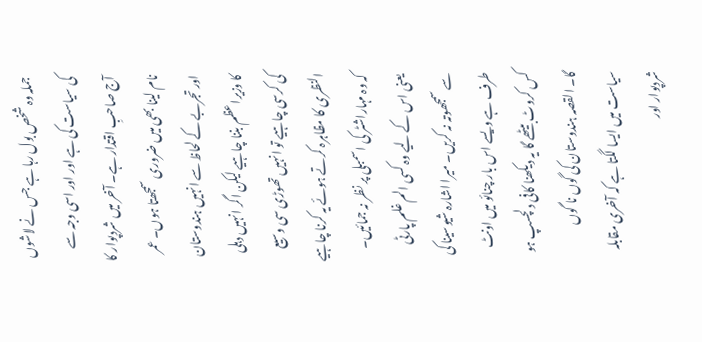جملہ وہ شخص بول رہا ہے جس نے لاشوں کی سیاست کی ہے اور اور اسی وجہ سے آج صاحبِ اقتدار ہے۔ آخر میں شردپوار کا نام لینا بھی میں ضروری سمجھتا ہوں۔ عمر اور تجربے کے لحاظ سے انہیں ہندوستان کا وزیراعظم بننا چاہیے لیکن اگر انہیں دہلی کی کرسی چاہیے تو انہیں تھوڑی سی وسیع النظری کا مظاہرہ کرتے ہوئے یہ کرنا چاہیے کہ وہ مہاراشٹر کی اسمبلی پر نظر نہ جمائیں۔ یعنی اس کے لیے وہ کسی الم غلم پارٹی سے سمجھوتہ نہ کریں۔ میرا اشارہ شیوسینا کی طرف ہے ویسے اس بار چنائو میں اونٹ کس کروٹ بیٹھے گا یہ دیکھنا کافی دلچسپ ہو گا۔ القصہ ہندوستان کی گوں نا گوں سیاست میں ایسا لگتا ہے کہ آخری مقابلہ شردپوار اور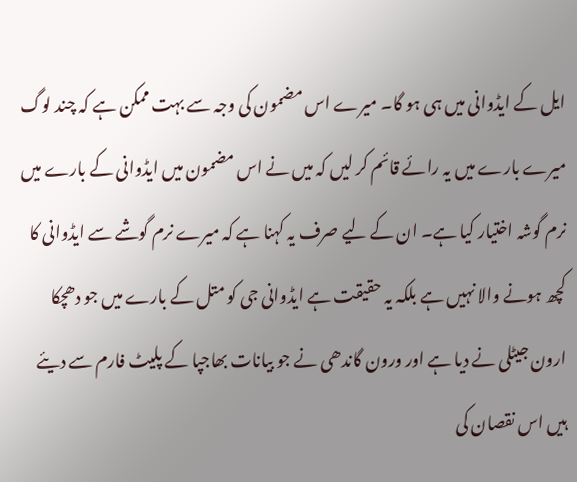ایل کے ایڈوانی میں ہی ہو گا۔ میرے اس مضمون کی وجہ سے بہت ممکن ہے کہ چند لوگ میرے بارے میں یہ رائے قائم کر لیں کہ میں نے اس مضمون میں ایڈوانی کے بارے میں نرم گوشہ اختیار کیا ہے۔ ان کے لیے صرف یہ کہنا ہے کہ میرے نرم گوشے سے ایڈوانی کا کچھ ہونے والا نہیں ہے بلکہ یہ حقیقت ہے ایڈوانی جی کو متل کے بارے میں جو دھچکا ارون جیٹلی نے دیا ہے اور ورون گاندھی نے جو بیانات بھاجپا کے پلیٹ فارم سے دیئے ہیں اس نقصان کی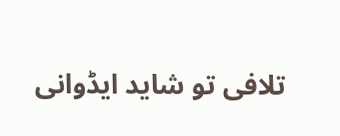تلافی تو شاید ایڈوانی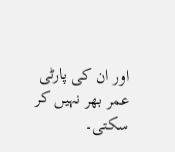اور ان کی پارٹی عمر بھر نہیں کر سکتی۔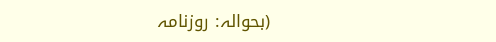(بحوالہ: روزنامہ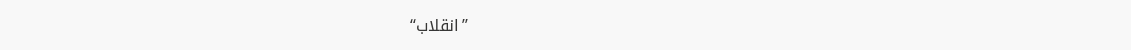’’انقلاب‘‘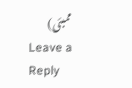ممبئی)
Leave a Reply